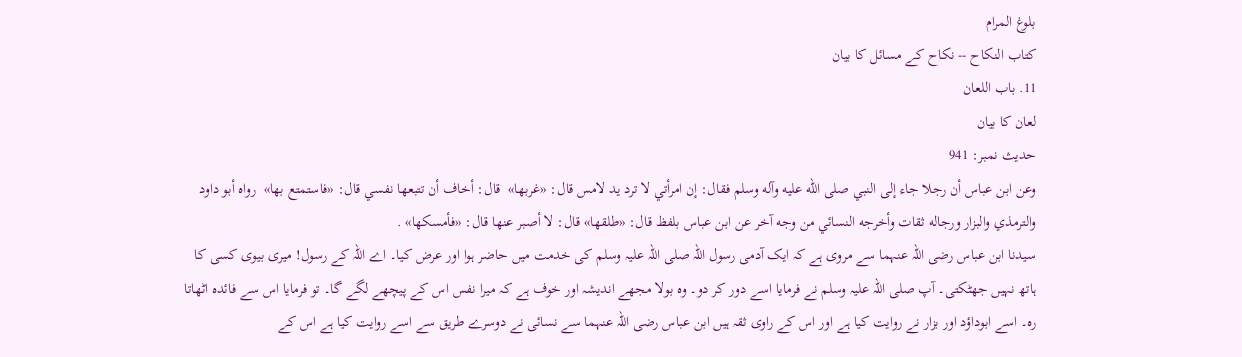بلوغ المرام
كتاب النكاح -- نکاح کے مسائل کا بیان
11. باب اللعان
لعان کا بیان
حدیث نمبر: 941
وعن ابن عباس أن رجلا جاء إلى النبي صلى الله عليه وآله وسلم فقال: إن امرأتي لا ترد يد لامس قال: «غربها»  قال: أخاف أن تتبعها نفسي قال: «فاستمتع بها»  رواه أبو داود والترمذي والبزار ورجاله ثقات وأخرجه النسائي من وجه آخر عن ابن عباس بلفظ قال: «طلقها» قال: لا أصبر عنها قال: «فأمسكها» .
سیدنا ابن عباس رضی اللہ عنہما سے مروی ہے کہ ایک آدمی رسول اللہ صلی اللہ علیہ وسلم کی خدمت میں حاضر ہوا اور عرض کیا۔ اے اللہ کے رسول! میری بیوی کسی کا ہاتھ نہیں جھٹکتی۔ آپ صلی اللہ علیہ وسلم نے فرمایا اسے دور کر دو۔ وہ بولا مجھے اندیشہ اور خوف ہے کہ میرا نفس اس کے پیچھے لگے گا۔ تو فرمایا اس سے فائدہ اٹھاتا رہ۔ اسے ابوداؤد اور بزار نے روایت کیا ہے اور اس کے راوی ثقہ ہیں ابن عباس رضی اللہ عنہما سے نسائی نے دوسرے طریق سے اسے روایت کیا ہے اس کے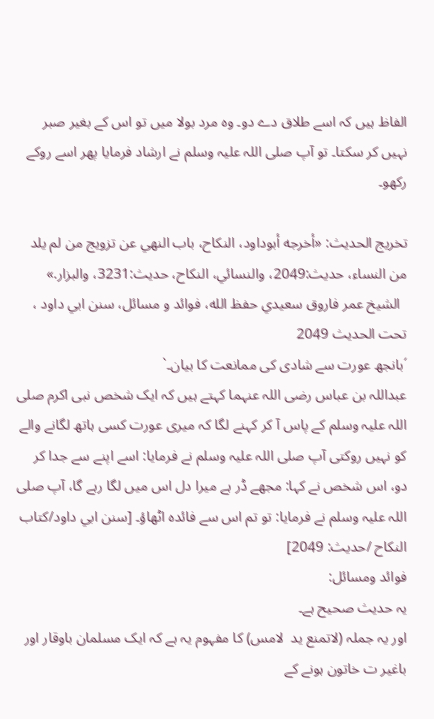الفاظ ہیں کہ اسے طلاق دے دو۔ وہ مرد بولا میں تو اس کے بغیر صبر نہیں کر سکتا۔ تو آپ صلی اللہ علیہ وسلم نے ارشاد فرمایا پھر اسے روکے رکھو۔

تخریج الحدیث: «أخرجه أبوداود، النكاح، باب النهي عن تزويج من لم يلد من النساء، حديث:2049، والنسائي، النكاح، حديث:3231، والبزار.»
  الشيخ عمر فاروق سعيدي حفظ الله، فوائد و مسائل، سنن ابي داود ، تحت الحديث 2049
´بانجھ عورت سے شادی کی ممانعت کا بیان۔`
عبداللہ بن عباس رضی اللہ عنہما کہتے ہیں کہ ایک شخص نبی اکرم صلی اللہ علیہ وسلم کے پاس آ کر کہنے لگا کہ میری عورت کسی ہاتھ لگانے والے کو نہیں روکتی آپ صلی اللہ علیہ وسلم نے فرمایا: اسے اپنے سے جدا کر دو، اس شخص نے کہا: مجھے ڈر ہے میرا دل اس میں لگا رہے گا، آپ صلی اللہ علیہ وسلم نے فرمایا: تو تم اس سے فائدہ اٹھاؤ۔ [سنن ابي داود/كتاب النكاح /حدیث: 2049]
فوائد ومسائل:
یہ حدیث صحیح ہے۔
اور یہ جملہ (لاتمنع يد  لامس) کا مفہوم یہ ہے کہ ایک مسلمان باوقار اور باغیر ت خاتون ہونے کے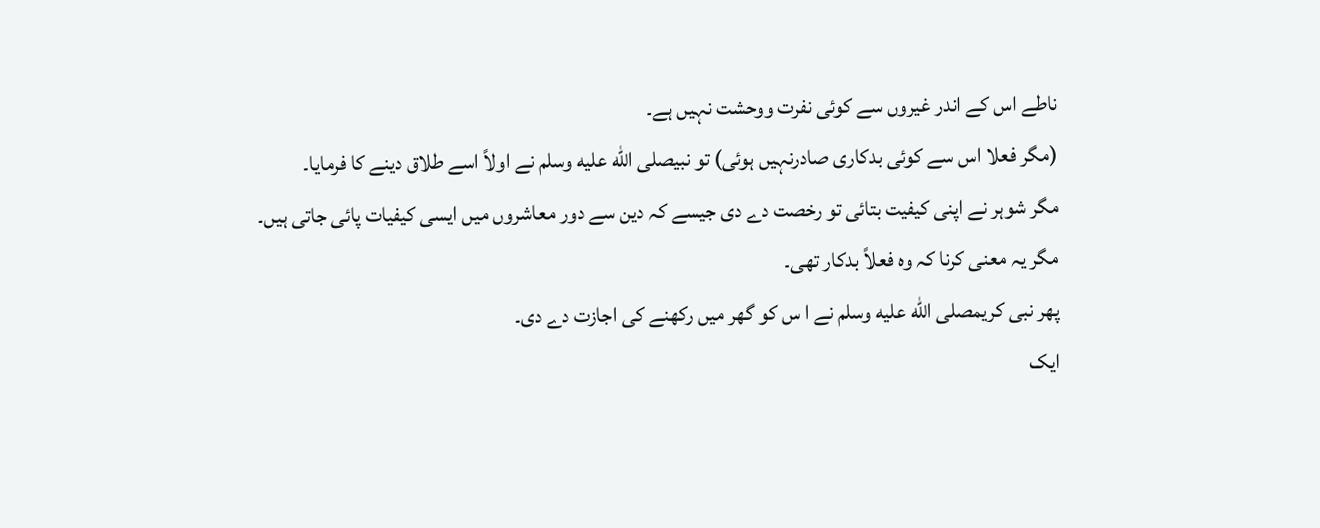ناطے اس کے اندر غیروں سے کوئی نفرت ووحشت نہیں ہے۔
(مگر فعلا اس سے کوئی بدکاری صادرنہیں ہوئی) تو نبیصلى الله عليه وسلم نے اولاً اسے طلاق دینے کا فرمایا۔
مگر شوہر نے اپنی کیفیت بتائی تو رخصت دے دی جیسے کہ دین سے دور معاشروں میں ایسی کیفیات پائی جاتی ہیں۔
مگر یہ معنی کرنا کہ وہ فعلاً بدکار تھی۔
پھر نبی کریمصلى الله عليه وسلم نے ا س کو گھر میں رکھنے کی اجازت دے دی۔
ایک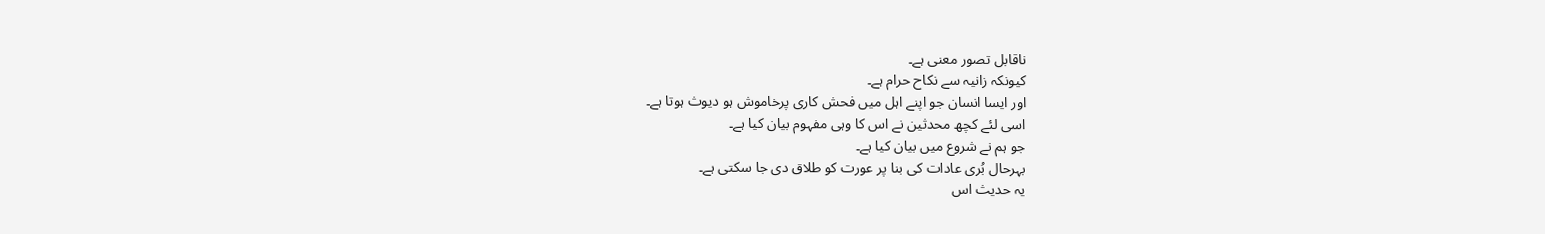ناقابل تصور معنی ہے۔
کیونکہ زانیہ سے نکاح حرام ہے۔
اور ایسا انسان جو اپنے اہل میں فحش کاری پرخاموش ہو دیوث ہوتا ہے۔
اسی لئے کچھ محدثین نے اس کا وہی مفہوم بیان کیا ہے۔
جو ہم نے شروع میں بیان کیا ہے۔
بہرحال بُری عادات کی بنا پر عورت کو طلاق دی جا سکتی ہے۔
یہ حدیث اس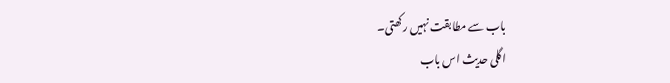باب سے مطابقت نہیں رکھتی۔
اگلی حدیث اس باب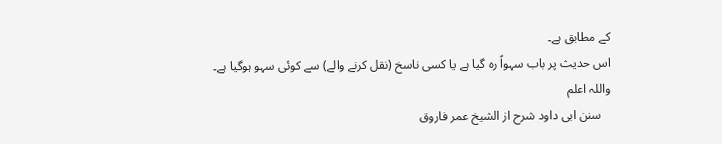کے مطابق ہے۔
اس حدیث پر باب سہواً رہ گیا ہے یا کسی ناسخ (نقل کرنے والے) سے کوئی سہو ہوگیا ہے۔
واللہ اعلم
   سنن ابی داود شرح از الشیخ عمر فاروق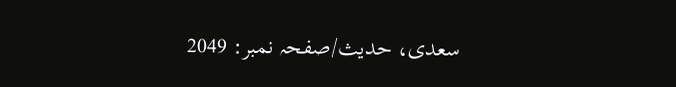سعدی، حدیث/صفحہ نمبر: 2049